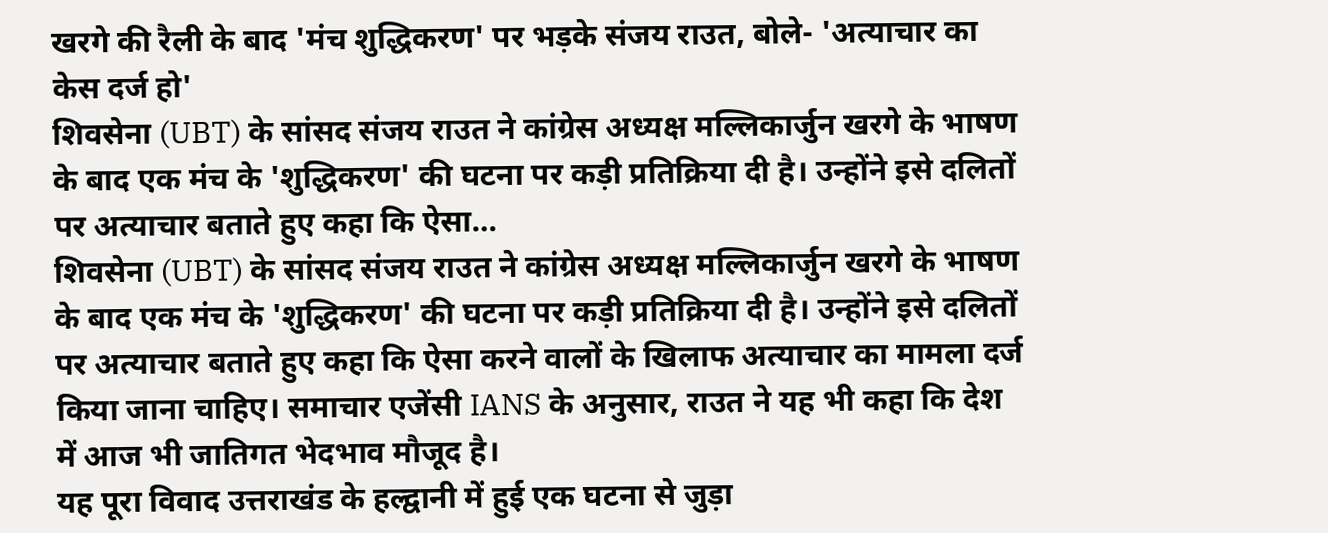खरगे की रैली के बाद 'मंच शुद्धिकरण' पर भड़के संजय राउत, बोले- 'अत्याचार का केस दर्ज हो'
शिवसेना (UBT) के सांसद संजय राउत ने कांग्रेस अध्यक्ष मल्लिकार्जुन खरगे के भाषण के बाद एक मंच के 'शुद्धिकरण' की घटना पर कड़ी प्रतिक्रिया दी है। उन्होंने इसे दलितों पर अत्याचार बताते हुए कहा कि ऐसा…
शिवसेना (UBT) के सांसद संजय राउत ने कांग्रेस अध्यक्ष मल्लिकार्जुन खरगे के भाषण के बाद एक मंच के 'शुद्धिकरण' की घटना पर कड़ी प्रतिक्रिया दी है। उन्होंने इसे दलितों पर अत्याचार बताते हुए कहा कि ऐसा करने वालों के खिलाफ अत्याचार का मामला दर्ज किया जाना चाहिए। समाचार एजेंसी IANS के अनुसार, राउत ने यह भी कहा कि देश में आज भी जातिगत भेदभाव मौजूद है।
यह पूरा विवाद उत्तराखंड के हल्द्वानी में हुई एक घटना से जुड़ा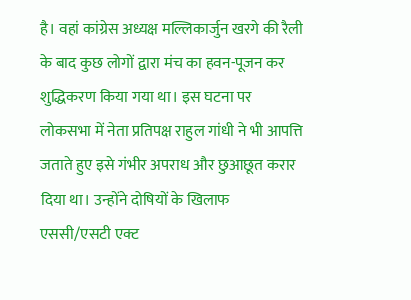है। वहां कांग्रेस अध्यक्ष मल्लिकार्जुन खरगे की रैली के बाद कुछ लोगों द्वारा मंच का हवन-पूजन कर शुद्धिकरण किया गया था। इस घटना पर लोकसभा में नेता प्रतिपक्ष राहुल गांधी ने भी आपत्ति जताते हुए इसे गंभीर अपराध और छुआछूत करार दिया था। उन्होंने दोषियों के खिलाफ एससी/एसटी एक्ट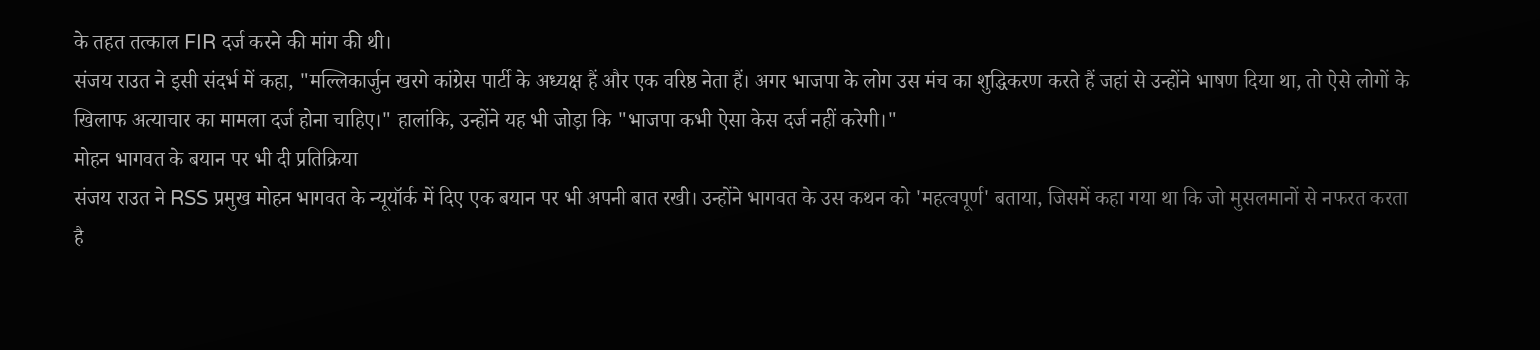के तहत तत्काल FIR दर्ज करने की मांग की थी।
संजय राउत ने इसी संदर्भ में कहा, "मल्लिकार्जुन खरगे कांग्रेस पार्टी के अध्यक्ष हैं और एक वरिष्ठ नेता हैं। अगर भाजपा के लोग उस मंच का शुद्धिकरण करते हैं जहां से उन्होंने भाषण दिया था, तो ऐसे लोगों के खिलाफ अत्याचार का मामला दर्ज होना चाहिए।" हालांकि, उन्होंने यह भी जोड़ा कि "भाजपा कभी ऐसा केस दर्ज नहीं करेगी।"
मोहन भागवत के बयान पर भी दी प्रतिक्रिया
संजय राउत ने RSS प्रमुख मोहन भागवत के न्यूयॉर्क में दिए एक बयान पर भी अपनी बात रखी। उन्होंने भागवत के उस कथन को 'महत्वपूर्ण' बताया, जिसमें कहा गया था कि जो मुसलमानों से नफरत करता है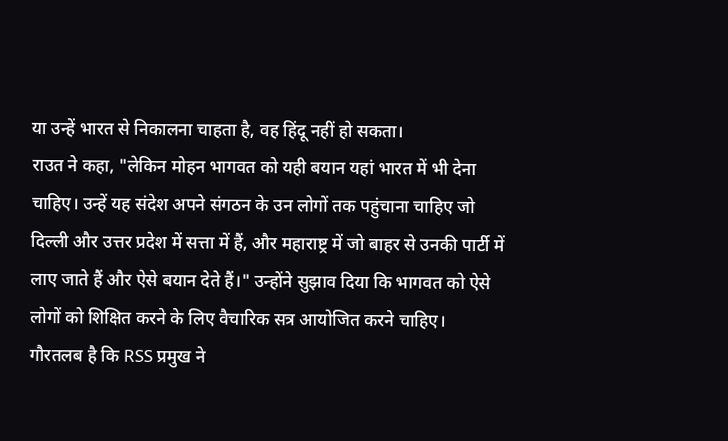या उन्हें भारत से निकालना चाहता है, वह हिंदू नहीं हो सकता।
राउत ने कहा, "लेकिन मोहन भागवत को यही बयान यहां भारत में भी देना चाहिए। उन्हें यह संदेश अपने संगठन के उन लोगों तक पहुंचाना चाहिए जो दिल्ली और उत्तर प्रदेश में सत्ता में हैं, और महाराष्ट्र में जो बाहर से उनकी पार्टी में लाए जाते हैं और ऐसे बयान देते हैं।" उन्होंने सुझाव दिया कि भागवत को ऐसे लोगों को शिक्षित करने के लिए वैचारिक सत्र आयोजित करने चाहिए।
गौरतलब है कि RSS प्रमुख ने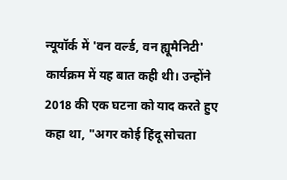न्यूयॉर्क में 'वन वर्ल्ड, वन ह्यूमैनिटी' कार्यक्रम में यह बात कही थी। उन्होंने 2018 की एक घटना को याद करते हुए कहा था, "अगर कोई हिंदू सोचता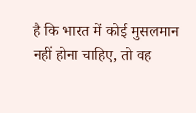है कि भारत में कोई मुसलमान नहीं होना चाहिए, तो वह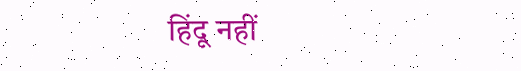हिंदू नहीं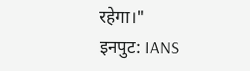रहेगा।"
इनपुट: IANS